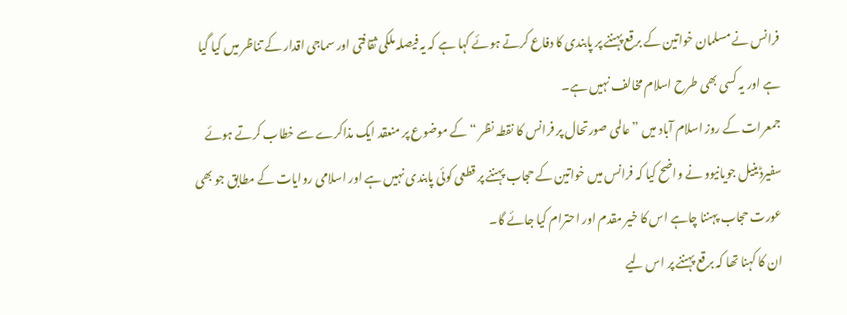فرانس نے مسلمان خواتین کے برقع پہننے پر پابندی کا دفاع کرتے ہوئے کہا ہے کہ یہ فیصلہ ملکی ثقافتی اور سماجی اقدار کے تناظر میں کیا گیا ہے اور یہ کسی بھی طرح اسلام مخالف نہیں ہے۔
جمعرات کے روز اسلام آباد میں ”عالمی صورتحال پر فرانس کا نقطہ نظر “کے موضوع پر منعقد ایک مذاکرے سے خطاب کرتے ہوئے سفیرڈینیل جویانیوو نے واضح کیا کہ فرانس میں خواتین کے حجاب پہننے پر قطعی کوئی پابندی نہیں ہے اور اسلامی روایات کے مطابق جو بھی عورت حجاب پہننا چاہے اس کا خیر مقدم اور احترام کیا جائے گا۔
ان کا کہنا تھا کہ برقع پہننے پر اس لیے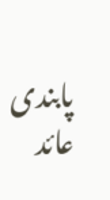پابندی عائد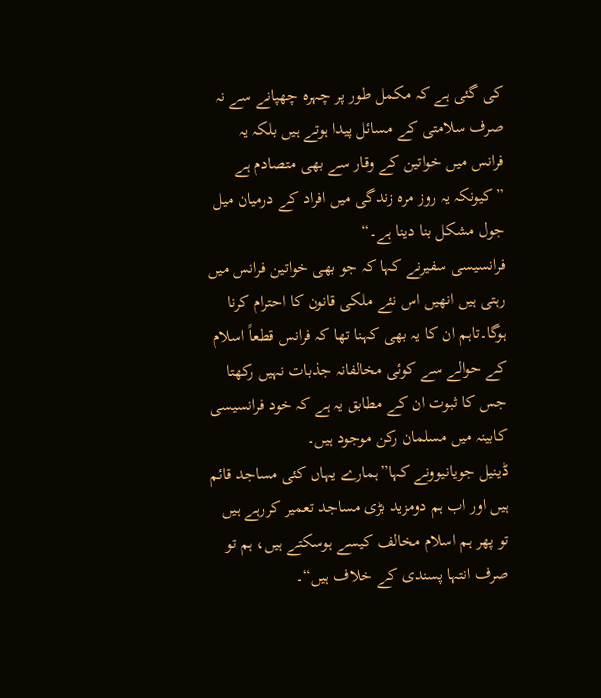کی گئی ہے کہ مکمل طور پر چہرہ چھپانے سے نہ صرف سلامتی کے مسائل پیدا ہوتے ہیں بلکہ یہ فرانس میں خواتین کے وقار سے بھی متصادم ہے ”کیونکہ یہ روز مرہ زندگی میں افراد کے درمیان میل جول مشکل بنا دینا ہے۔“
فرانسیسی سفیرنے کہا کہ جو بھی خواتین فرانس میں رہتی ہیں انھیں اس نئے ملکی قانون کا احترام کرنا ہوگا۔تاہم ان کا یہ بھی کہنا تھا کہ فرانس قطعاً اسلام کے حوالے سے کوئی مخالفانہ جذبات نہیں رکھتا جس کا ثبوت ان کے مطابق یہ ہے کہ خود فرانسیسی کابینہ میں مسلمان رکن موجود ہیں۔
ڈینیل جویانیوونے کہا”ہمارے یہاں کئی مساجد قائم ہیں اور اب ہم دومزید بڑی مساجد تعمیر کررہے ہیں تو پھر ہم اسلام مخالف کیسے ہوسکتے ہیں، ہم تو صرف انتہا پسندی کے خلاف ہیں“۔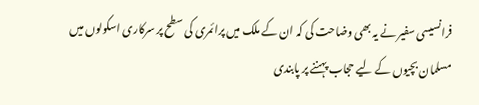فرانسیسی سفیر نے یہ بھی وضاحت کی کہ ان کے ملک میں پرائمری کی سطح پر سرکاری اسکولوں میں مسلمان بچیوں کے لیے حجاب پہننے پر پابندی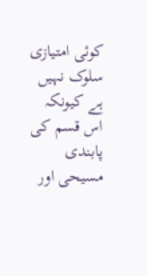کوئی امتیازی سلوک نہیں ہے کیونکہ اس قسم کی پابندی مسیحی اور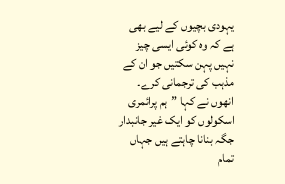یہودی بچیوں کے لیے بھی ہے کہ وہ کوئی ایسی چیز نہیں پہن سکتیں جو ان کے مذہب کی ترجمانی کرے۔
انھوں نے کہا ”ہم پرائمری اسکولوں کو ایک غیر جانبدار جگہ بنانا چاہتے ہیں جہاں تمام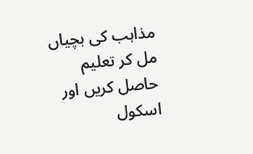مذاہب کی بچیاں مل کر تعلیم حاصل کریں اور اسکول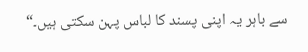سے باہر یہ اپنی پسند کا لباس پہن سکتی ہیں۔“